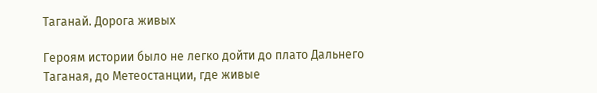Таганай. Дорога живых

Героям истории было не легко дойти до плато Дальнего Таганая, до Метеостанции, где живые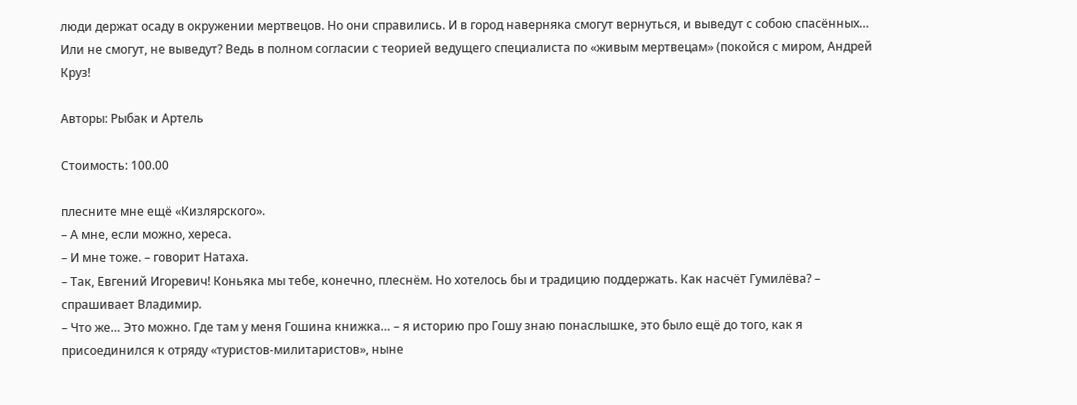люди держат осаду в окружении мертвецов. Но они справились. И в город наверняка смогут вернуться, и выведут с собою спасённых… Или не смогут, не выведут? Ведь в полном согласии с теорией ведущего специалиста по «живым мертвецам» (покойся с миром, Андрей Круз!

Авторы: Рыбак и Артель

Стоимость: 100.00

плесните мне ещё «Кизлярского».
– А мне, если можно, хереса.
– И мне тоже. – говорит Натаха.
– Так, Евгений Игоревич! Коньяка мы тебе, конечно, плеснём. Но хотелось бы и традицию поддержать. Как насчёт Гумилёва? – спрашивает Владимир.
– Что же… Это можно. Где там у меня Гошина книжка… – я историю про Гошу знаю понаслышке, это было ещё до того, как я присоединился к отряду «туристов-милитаристов», ныне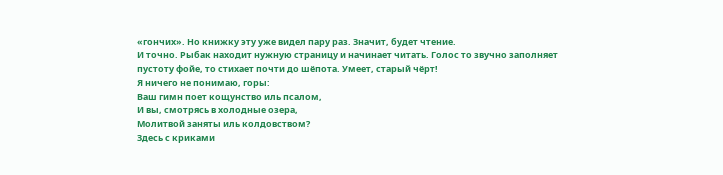«гончих». Но книжку эту уже видел пару раз. Значит, будет чтение.
И точно. Рыбак находит нужную страницу и начинает читать. Голос то звучно заполняет пустоту фойе, то стихает почти до шёпота. Умеет, старый чёрт!
Я ничего не понимаю, горы:
Ваш гимн поет кощунство иль псалом,
И вы, смотрясь в холодные озера,
Молитвой заняты иль колдовством?
Здесь с криками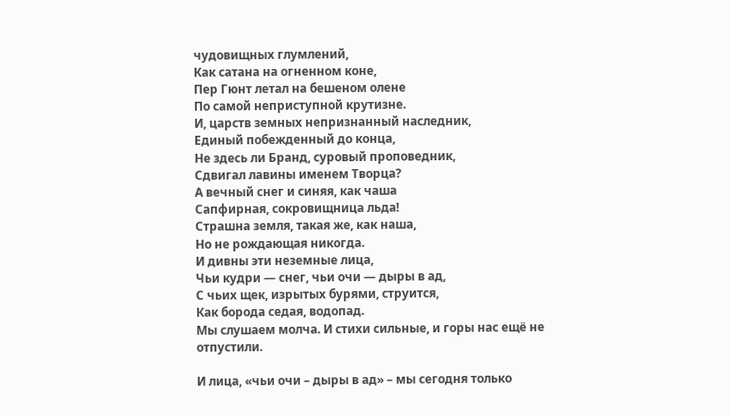чудовищных глумлений,
Как сатана на огненном коне,
Пер Гюнт летал на бешеном олене
По самой неприступной крутизне.
И, царств земных непризнанный наследник,
Единый побежденный до конца,
Не здесь ли Бранд, суровый проповедник,
Сдвигал лавины именем Творца?
А вечный снег и синяя, как чаша
Сапфирная, сокровищница льда!
Страшна земля, такая же, как наша,
Но не рождающая никогда.
И дивны эти неземные лица,
Чьи кудри — снег, чьи очи — дыры в ад,
С чьих щек, изрытых бурями, струится,
Как борода седая, водопад.
Мы слушаем молча. И стихи сильные, и горы нас ещё не отпустили.

И лица, «чьи очи – дыры в ад» – мы сегодня только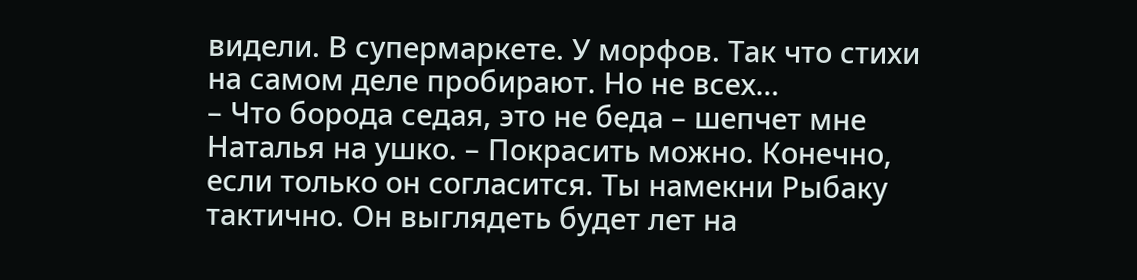видели. В супермаркете. У морфов. Так что стихи на самом деле пробирают. Но не всех…
– Что борода седая, это не беда – шепчет мне Наталья на ушко. – Покрасить можно. Конечно, если только он согласится. Ты намекни Рыбаку тактично. Он выглядеть будет лет на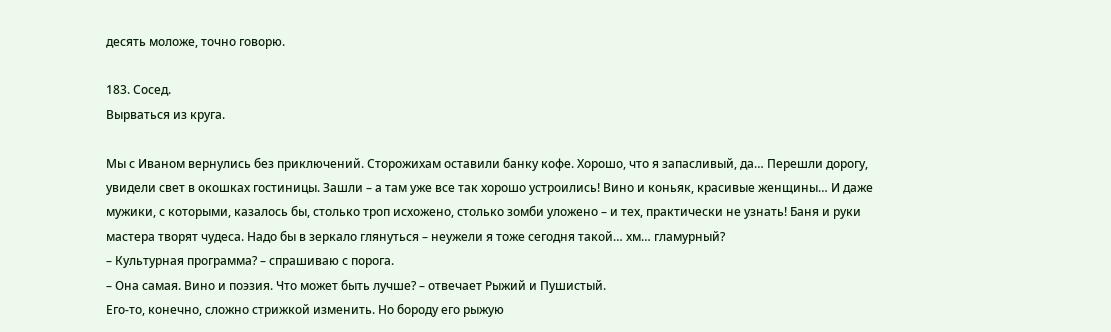десять моложе, точно говорю.

183. Сосед.
Вырваться из круга.

Мы с Иваном вернулись без приключений. Сторожихам оставили банку кофе. Хорошо, что я запасливый, да… Перешли дорогу, увидели свет в окошках гостиницы. Зашли – а там уже все так хорошо устроились! Вино и коньяк, красивые женщины… И даже мужики, с которыми, казалось бы, столько троп исхожено, столько зомби уложено – и тех, практически не узнать! Баня и руки мастера творят чудеса. Надо бы в зеркало глянуться – неужели я тоже сегодня такой… хм… гламурный?
– Культурная программа? – спрашиваю с порога.
– Она самая. Вино и поэзия. Что может быть лучше? – отвечает Рыжий и Пушистый.
Его-то, конечно, сложно стрижкой изменить. Но бороду его рыжую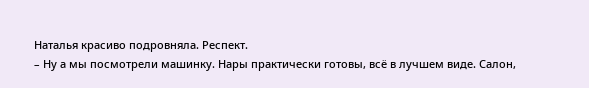Наталья красиво подровняла. Респект.
– Ну а мы посмотрели машинку. Нары практически готовы, всё в лучшем виде. Салон,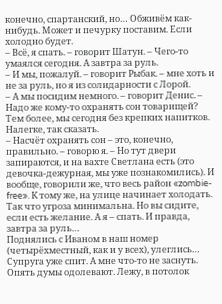конечно, спартанский, но… Обживём как-нибудь. Может и печурку поставим. Если холодно будет.
– Всё, я спать. – говорит Шатун. – Чего-то умаялся сегодня. А завтра за руль.
– И мы, пожалуй. – говорит Рыбак. – мне хоть и не за руль, но я из солидарности с Лорой.
– А мы посидим немного. – говорит Денис. – Надо же кому-то охранять сон товарищей? Тем более, мы сегодня без крепких напитков. Налегке, так сказать.
– Насчёт охранять сон – это, конечно, правильно. – говорю я. – Но тут двери запираются, и на вахте Светлана есть (это девочка-дежурная, мы уже познакомились). И вообще, говорили же, что весь район «zombie-free». К тому же, на улице начинает холодать. Так что угроза минимальна. Но вы сидите, если есть желание. А я – спать. И правда, завтра за руль…
Поднялись с Иваном в наш номер (четырёхместный, как и у всех), улеглись… Супруга уже спит. А мне что-то не заснуть. Опять думы одолевают. Лежу, в потолок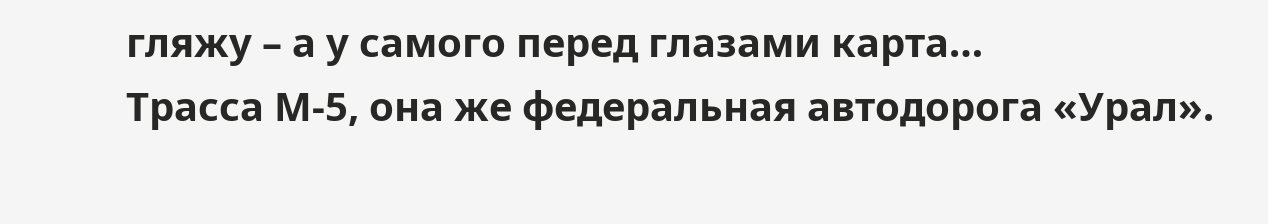гляжу – а у самого перед глазами карта…
Трасса М-5, она же федеральная автодорога «Урал».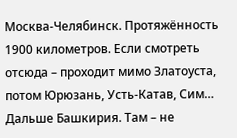Москва-Челябинск. Протяжённость 1900 километров. Если смотреть отсюда – проходит мимо Златоуста, потом Юрюзань, Усть-Катав, Сим… Дальше Башкирия. Там – не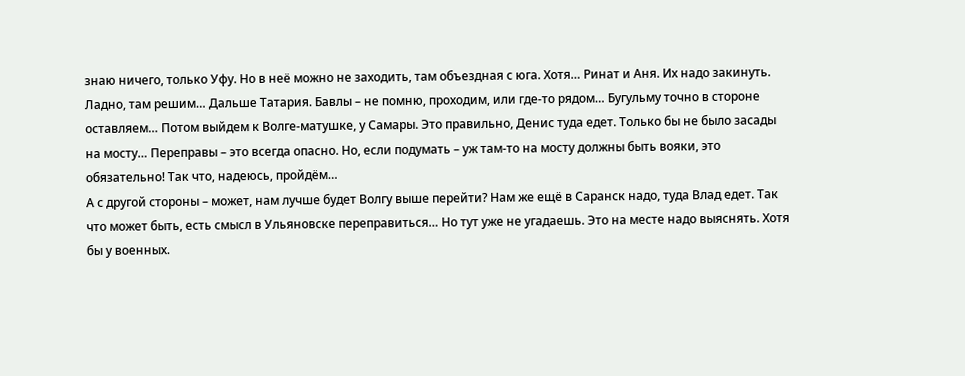знаю ничего, только Уфу. Но в неё можно не заходить, там объездная с юга. Хотя… Ринат и Аня. Их надо закинуть. Ладно, там решим… Дальше Татария. Бавлы – не помню, проходим, или где-то рядом… Бугульму точно в стороне оставляем… Потом выйдем к Волге-матушке, у Самары. Это правильно, Денис туда едет. Только бы не было засады на мосту… Переправы – это всегда опасно. Но, если подумать – уж там-то на мосту должны быть вояки, это обязательно! Так что, надеюсь, пройдём…
А с другой стороны – может, нам лучше будет Волгу выше перейти? Нам же ещё в Саранск надо, туда Влад едет. Так что может быть, есть смысл в Ульяновске переправиться… Но тут уже не угадаешь. Это на месте надо выяснять. Хотя бы у военных.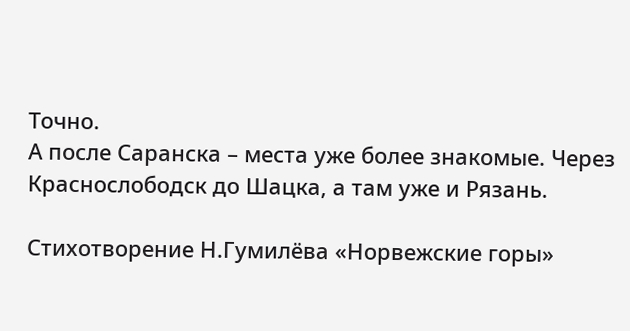Точно.
А после Саранска – места уже более знакомые. Через Краснослободск до Шацка, а там уже и Рязань.

Стихотворение Н.Гумилёва «Норвежские горы»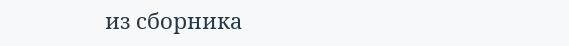из сборника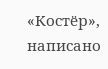«Костёр», написано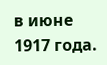в июне 1917 года.